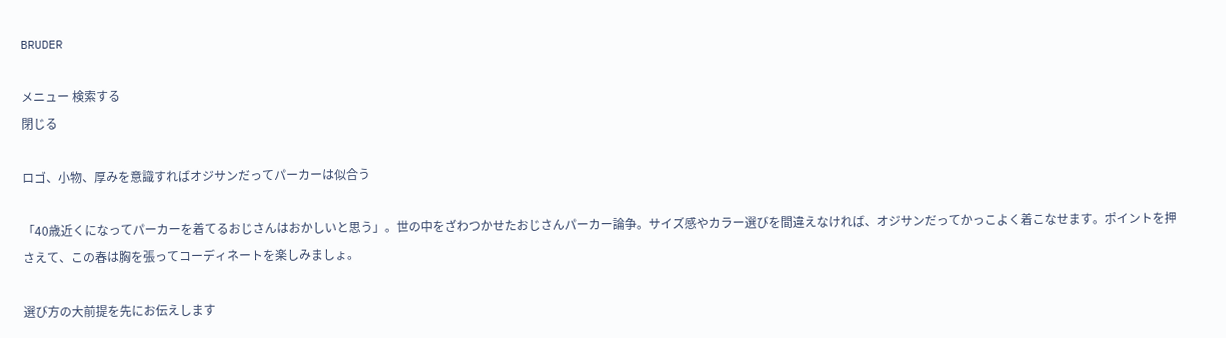BRUDER

メニュー 検索する
閉じる

ロゴ、小物、厚みを意識すればオジサンだってパーカーは似合う

「40歳近くになってパーカーを着てるおじさんはおかしいと思う」。世の中をざわつかせたおじさんパーカー論争。サイズ感やカラー選びを間違えなければ、オジサンだってかっこよく着こなせます。ポイントを押さえて、この春は胸を張ってコーディネートを楽しみましょ。

選び方の大前提を先にお伝えします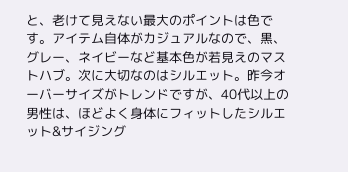と、老けて見えない最大のポイントは色です。アイテム自体がカジュアルなので、黒、グレー、ネイビーなど基本色が若見えのマストハブ。次に大切なのはシルエット。昨今オーバーサイズがトレンドですが、40代以上の男性は、ほどよく身体にフィットしたシルエット&サイジング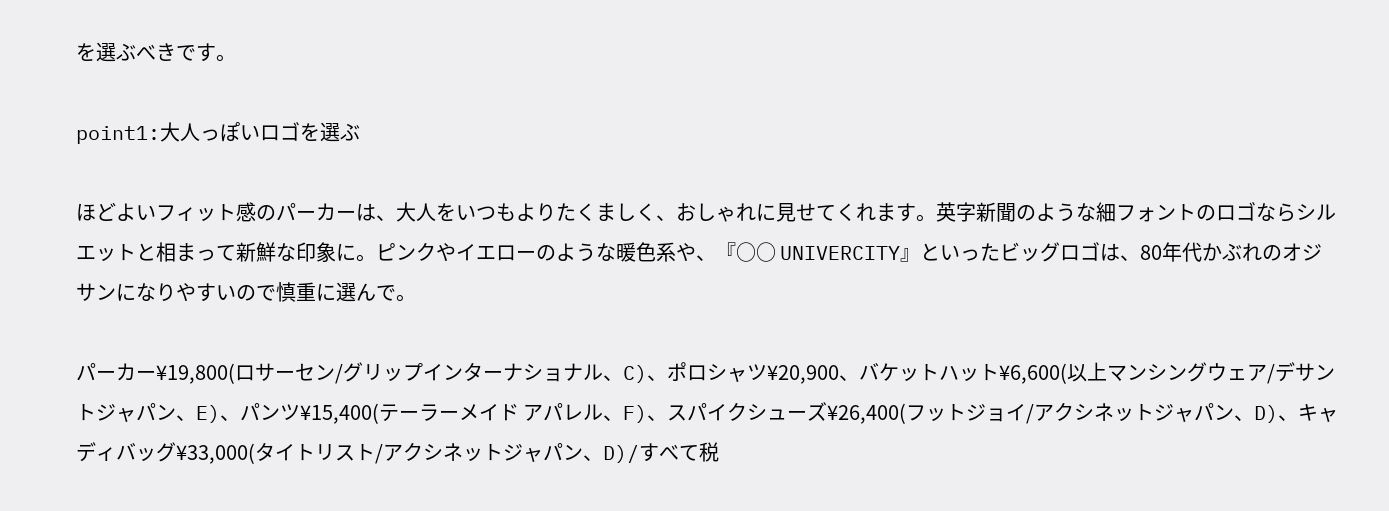を選ぶべきです。

point1:大人っぽいロゴを選ぶ

ほどよいフィット感のパーカーは、大人をいつもよりたくましく、おしゃれに見せてくれます。英字新聞のような細フォントのロゴならシルエットと相まって新鮮な印象に。ピンクやイエローのような暖色系や、『○○ UNIVERCITY』といったビッグロゴは、80年代かぶれのオジサンになりやすいので慎重に選んで。

パーカー¥19,800(ロサーセン/グリップインターナショナル、C)、ポロシャツ¥20,900、バケットハット¥6,600(以上マンシングウェア/デサントジャパン、E)、パンツ¥15,400(テーラーメイド アパレル、F)、スパイクシューズ¥26,400(フットジョイ/アクシネットジャパン、D)、キャディバッグ¥33,000(タイトリスト/アクシネットジャパン、D)/すべて税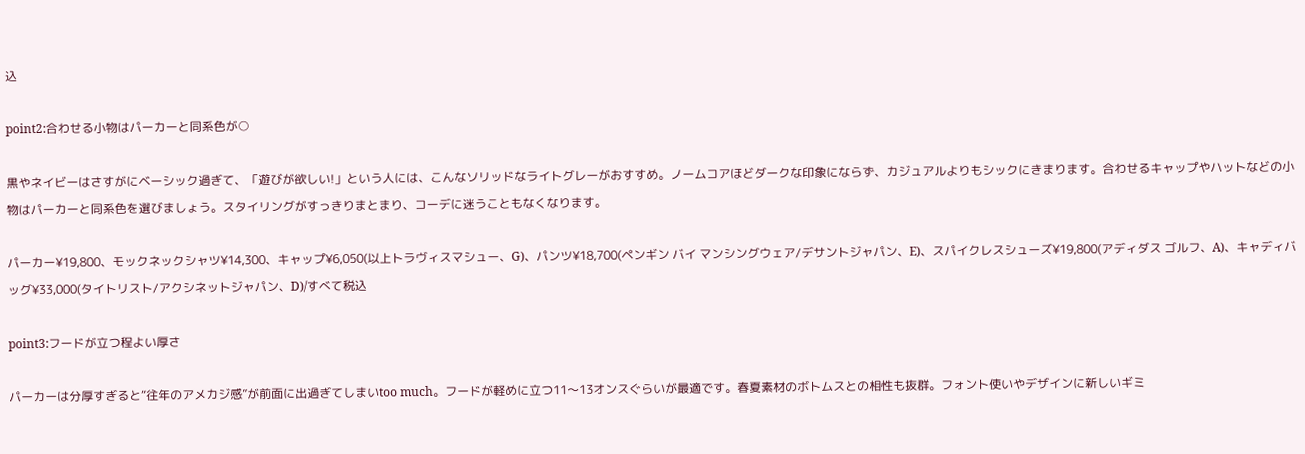込

point2:合わせる小物はパーカーと同系色が○

黒やネイビーはさすがにベーシック過ぎて、「遊びが欲しい!」という人には、こんなソリッドなライトグレーがおすすめ。ノームコアほどダークな印象にならず、カジュアルよりもシックにきまります。合わせるキャップやハットなどの小物はパーカーと同系色を選びましょう。スタイリングがすっきりまとまり、コーデに迷うこともなくなります。

パーカー¥19,800、モックネックシャツ¥14,300、キャップ¥6,050(以上トラヴィスマシュー、G)、パンツ¥18,700(ペンギン バイ マンシングウェア/デサントジャパン、E)、スパイクレスシューズ¥19,800(アディダス ゴルフ、A)、キャディバッグ¥33,000(タイトリスト/アクシネットジャパン、D)/すべて税込

point3:フードが立つ程よい厚さ

パーカーは分厚すぎると“往年のアメカジ感”が前面に出過ぎてしまいtoo much。フードが軽めに立つ11〜13オンスぐらいが最適です。春夏素材のボトムスとの相性も抜群。フォント使いやデザインに新しいギミ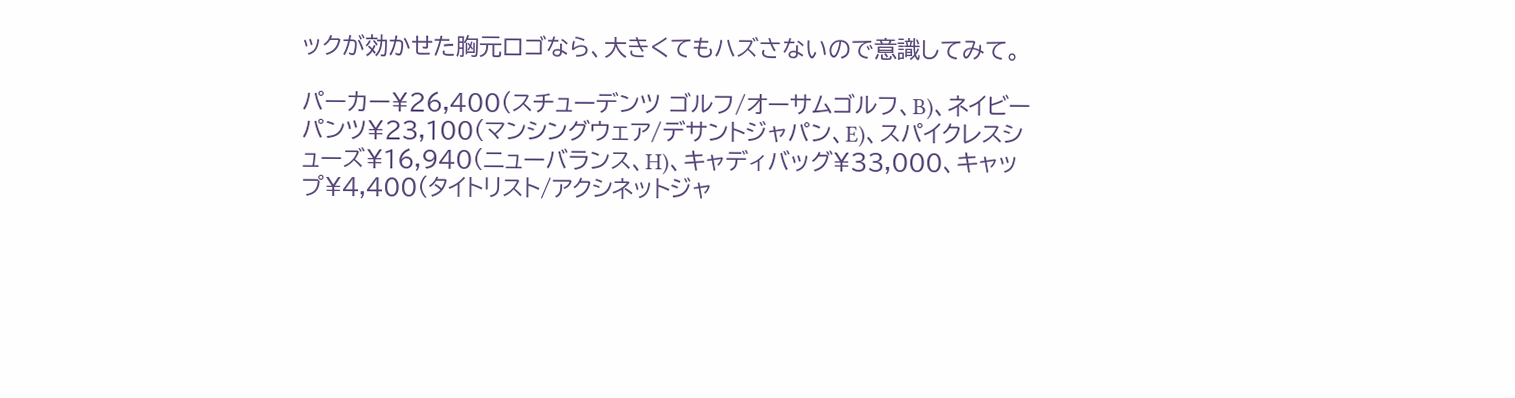ックが効かせた胸元ロゴなら、大きくてもハズさないので意識してみて。

パーカー¥26,400(スチューデンツ ゴルフ/オーサムゴルフ、B)、ネイビーパンツ¥23,100(マンシングウェア/デサントジャパン、E)、スパイクレスシューズ¥16,940(ニューバランス、H)、キャディバッグ¥33,000、キャップ¥4,400(タイトリスト/アクシネットジャ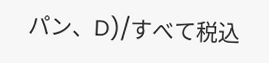パン、D)/すべて税込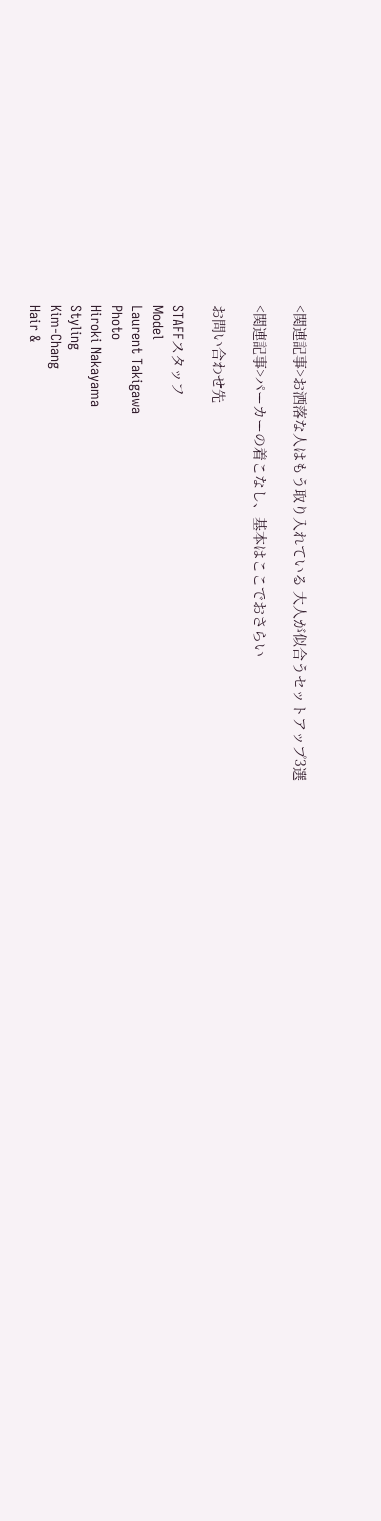<関連記事>お洒落な人はもう取り入れている 大人が似合うセットアップ3選

<関連記事>パーカーの着こなし、基本はここでおさらい

お問い合わせ先

STAFFスタッフ
Model
Laurent Takigawa
Photo
Hiroki Nakayama
Styling
Kim-Chang
Hair &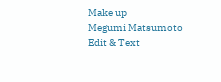Make up
Megumi Matsumoto
Edit & Text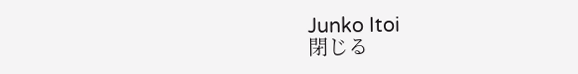Junko Itoi
閉じる